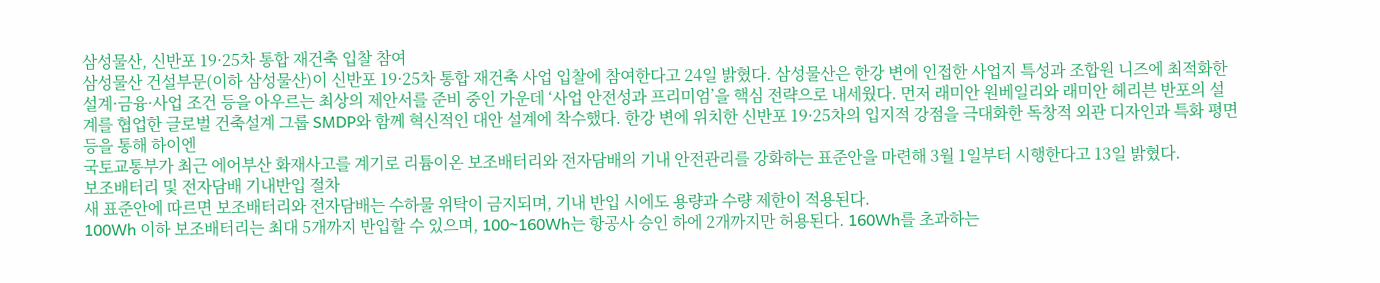삼성물산, 신반포 19·25차 통합 재건축 입찰 참여
삼성물산 건설부문(이하 삼성물산)이 신반포 19·25차 통합 재건축 사업 입찰에 참여한다고 24일 밝혔다. 삼성물산은 한강 변에 인접한 사업지 특성과 조합원 니즈에 최적화한 설계·금융·사업 조건 등을 아우르는 최상의 제안서를 준비 중인 가운데 ‘사업 안전성과 프리미엄’을 핵심 전략으로 내세웠다. 먼저 래미안 원베일리와 래미안 헤리븐 반포의 설계를 협업한 글로벌 건축설계 그룹 SMDP와 함께 혁신적인 대안 설계에 착수했다. 한강 변에 위치한 신반포 19·25차의 입지적 강점을 극대화한 독창적 외관 디자인과 특화 평면 등을 통해 하이엔
국토교통부가 최근 에어부산 화재사고를 계기로 리튬이온 보조배터리와 전자담배의 기내 안전관리를 강화하는 표준안을 마련해 3월 1일부터 시행한다고 13일 밝혔다.
보조배터리 및 전자담배 기내반입 절차
새 표준안에 따르면 보조배터리와 전자담배는 수하물 위탁이 금지되며, 기내 반입 시에도 용량과 수량 제한이 적용된다.
100Wh 이하 보조배터리는 최대 5개까지 반입할 수 있으며, 100~160Wh는 항공사 승인 하에 2개까지만 허용된다. 160Wh를 초과하는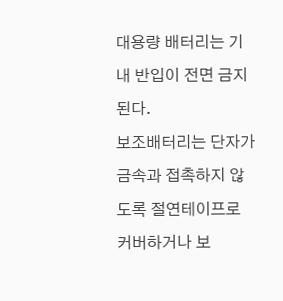대용량 배터리는 기내 반입이 전면 금지된다.
보조배터리는 단자가 금속과 접촉하지 않도록 절연테이프로 커버하거나 보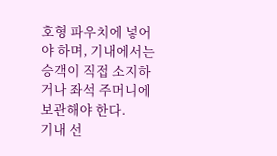호형 파우치에 넣어야 하며, 기내에서는 승객이 직접 소지하거나 좌석 주머니에 보관해야 한다.
기내 선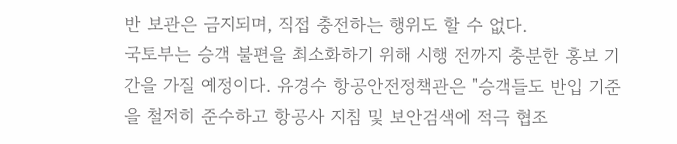반 보관은 금지되며, 직접 충전하는 행위도 할 수 없다.
국토부는 승객 불편을 최소화하기 위해 시행 전까지 충분한 홍보 기간을 가질 예정이다. 유경수 항공안전정책관은 "승객들도 반입 기준을 철저히 준수하고 항공사 지침 및 보안검색에 적극 협조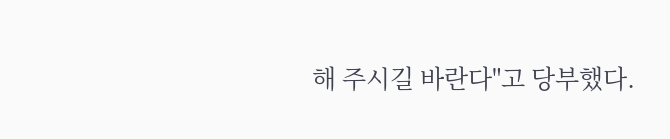해 주시길 바란다"고 당부했다.